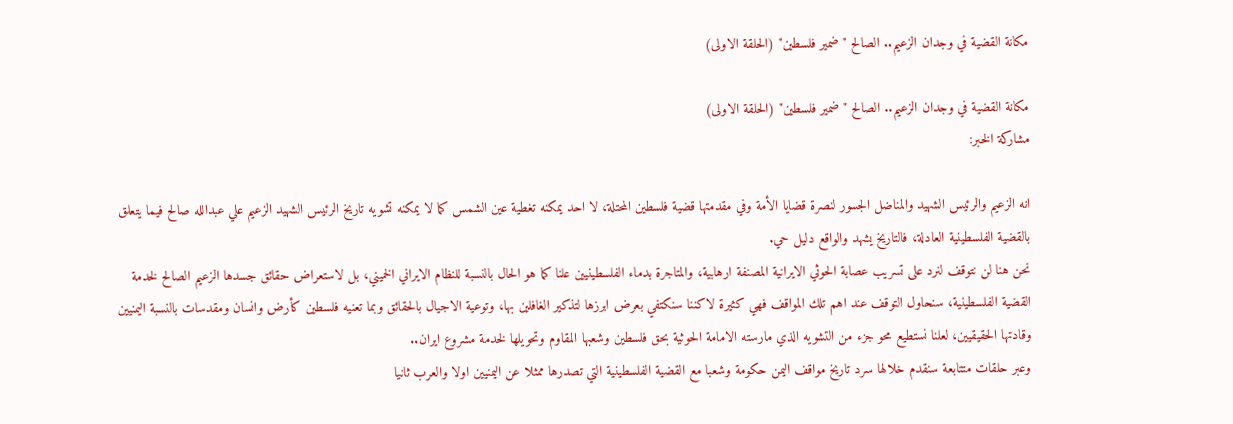مكانة القضية في وجدان الزعيم.. الصالح " ضمير فلسطين" (الحلقة الاولى)

مكانة القضية في وجدان الزعيم.. الصالح " ضمير فلسطين" (الحلقة الاولى)
مشاركة الخبر:

انه الزعيم والرئيس الشهيد والمناضل الجسور لنصرة قضايا الأمة وفي مقدمتها قضية فلسطين المحتلة، لا احد يمكنه تغطية عين الشمس كما لا يمكنه تشويه تاريخ الرئيس الشهيد الزعيم علي عبدالله صالح فيما يتعلق بالقضية الفلسطينية العادلة، فالتاريخ يشهد والواقع دليل حي.
نحن هنا لن نتوقف لنرد على تسريب عصابة الحوثي الايرانية المصنفة ارهابية، والمتاجرة بدماء الفلسطينيين علنا كما هو الحال بالنسبة للنظام الايراني الخميني، بل لاستعراض حقائق جسدها الزعيم الصالح لخدمة القضية الفلسطينية، سنحاول التوقف عند اهم تلك المواقف فهي كثيرة لاكننا سنكتفي بعرض ابرزها لتذكير الغافلين بها، وتوعية الاجيال بالحقائق وبما تعنيه فلسطين كأرض وانسان ومقدسات بالنسبة اليمنيين وقادتها الحقيقيين، لعلنا نستطيع محو جزء من التشويه الذي مارسته الامامة الحوثية بحق فلسطين وشعبها المقاوم وتحويلها لخدمة مشروع ايران..
وعبر حلقات متتابعة سنقدم خلالها سرد تاريخ مواقف اليمن حكومة وشعبا مع القضية الفلسطينية التي تصدرها ممثلا عن اليمنيين اولا والعرب ثانيا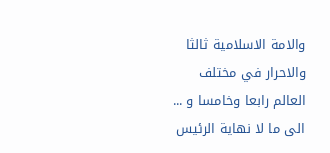والامة الاسلامية ثالثا والاحرار في مختلف العالم رابعا وخامسا و ... الى ما لا نهاية الرئيس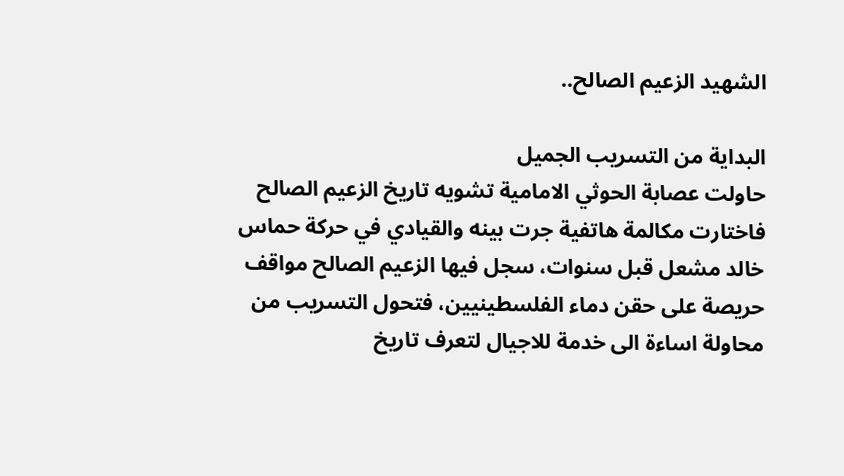الشهيد الزعيم الصالح..

البداية من التسريب الجميل
حاولت عصابة الحوثي الامامية تشويه تاريخ الزعيم الصالح فاختارت مكالمة هاتفية جرت بينه والقيادي في حركة حماس خالد مشعل قبل سنوات، سجل فيها الزعيم الصالح مواقف حريصة على حقن دماء الفلسطينيين، فتحول التسريب من محاولة اساءة الى خدمة للاجيال لتعرف تاريخ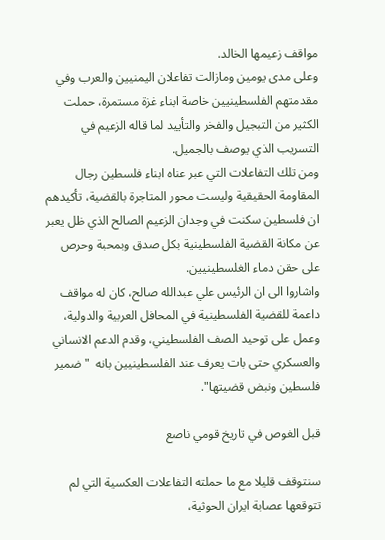مواقف زعيمها الخالد.
وعلى مدى يومين ومازالت تفاعلان اليمنيين والعرب وفي مقدمتهم الفلسطينيين خاصة ابناء غزة مستمرة، حملت الكثير من التبجيل والفخر والتأييد لما قاله الزعيم في التسريب الذي يوصف بالجميل.
ومن تلك التفاعلات التي عبر عناه ابناء فلسطين رجال المقاومة الحقيقية وليست محور المتاجرة بالقضية، تأكيدهم ان فلسطين سكنت في وجدان الزعيم الصالح الذي ظل يعبر عن مكانة القضية الفلسطينية بكل صدق وبمحبة وحرص على حقن دماء الغلسطينيين.
واشاروا الى ان الرئيس علي عبدالله صالح، كان له مواقف داعمة للقضية الفلسطينية في المحافل العربية والدولية، وعمل على توحيد الصف الفلسطيني، وقدم الدعم الانساني والعسكري حتى بات يعرف عند الفلسطينيين بانه  "ضمير فلسطين ونبض قضيتها".

قبل الغوص في تاريخ قومي ناصع

سنتوقف قليلا مع ما حملته التفاعلات العكسية التي لم تتوقعها عصابة ايران الحوثية،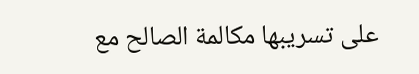على تسريبها مكالمة الصالح مع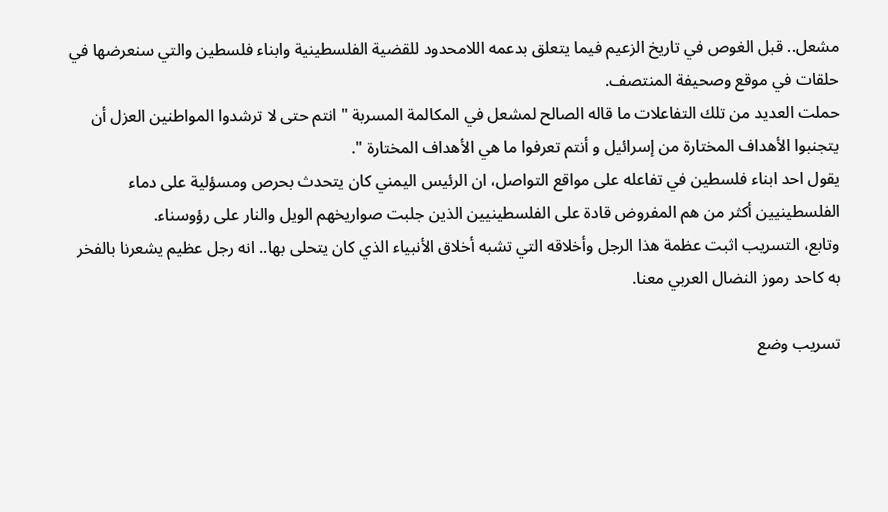مشعل.. قبل الغوص في تاريخ الزعيم فيما يتعلق بدعمه اللامحدود للقضية الفلسطينية وابناء فلسطين والتي سنعرضها في حلقات في موقع وصحيفة المنتصف.
حملت العديد من تلك التفاعلات ما قاله الصالح لمشعل في المكالمة المسربة " انتم حتى لا ترشدوا المواطنين العزل أن يتجنبوا الأهداف المختارة من إسرائيل و أنتم تعرفوا ما هي الأهداف المختارة ".
يقول احد ابناء فلسطين في تفاعله على مواقع التواصل، ان الرئيس اليمني كان يتحدث بحرص ومسؤلية على دماء الفلسطينيين أكثر من هم المفروض قادة على الفلسطينيين الذين جلبت صواريخهم الويل والنار على رؤوسناء.
وتابع، التسريب اثبت عظمة هذا الرجل وأخلاقه التي تشبه أخلاق الأنبياء الذي كان يتحلى بها.. انه رجل عظيم يشعرنا بالفخر به كاحد رموز النضال العربي معنا.

تسريب وضع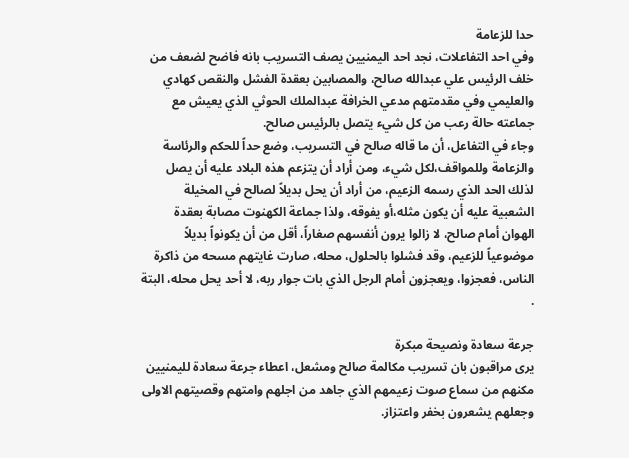حدا للزعامة
وفي احد التفاعلات، نجد احد اليمنيين يصف التسريب بانه فاضح لضعف من خلف الرئيس علي عبدالله صالح، والمصابين بعقدة الفشل والنقص كهادي والعليمي وفي مقدمتهم مدعي الخرافة عبدالملك الحوثي الذي يعيش مع جماعته حالة رعب من كل شيء يتصل بالرئيس صالح.
وجاء في التفاعل، أن ما قاله صالح في التسريب، وضع حداً للحكم والرئاسة والزعامة وللمواقف،لكل شيء، ومن أراد أن يتزعم هذه البلاد عليه أن يصل لذلك الحد الذي رسمه الزعيم، من أراد أن يحل بديلاً لصالح في المخيلة الشعبية عليه أن يكون مثله،أو يفوقه، ولذا جماعة الكهنوت مصابة بعقدة الهوان أمام صالح، لا زالوا يرون أنفسهم صغاراً، أقل من أن يكونواً بديلاً موضوعياً للزعيم، وقد فشلوا بالحلول، محله، صارت غايتهم مسحه من ذاكرة الناس، فعجزوا، ويعجزون أمام الرجل الذي بات جوار ربه، لا أحد يحل محله، البتة .

جرعة سعادة ونصيحة مبكرة
يرى مراقبون بان تسريب مكالمة صالح ومشعل، اعطاء جرعة سعادة لليمنيين مكنهم من سماع صوت زعيمهم الذي جاهد من اجلهم وامتهم وقصيتهم الاولى وجعلهم يشعرون بخفر واعتزاز.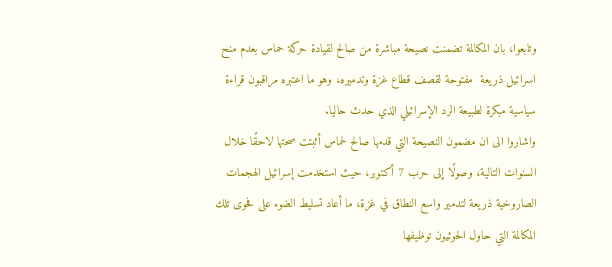وتابعوا، بان المكالمة تضمنت نصيحة مباشرة من صالح لقيادة حركة حماس بعدم منح اسرائيل ذريعة  مفتوحة لقصف قطاع غزة وتدميره، وهو ما اعتبره مراقبون قراءة سياسية مبكرة لطبيعة الرد الإسرائيلي الذي حدث حاليا.
واشاروا الى ان مضمون النصيحة التي قدمها صالح لحماس أثبتت صحتها لاحقًا خلال السنوات التالية، وصولًا إلى حرب 7 أكتوبر، حيث استخدمت إسرائيل الهجمات الصاروخية ذريعة لتدمير واسع النطاق في غزة، ما أعاد تسليط الضوء على فحوى تلك المكالمة التي حاول الحوثيون توظيفها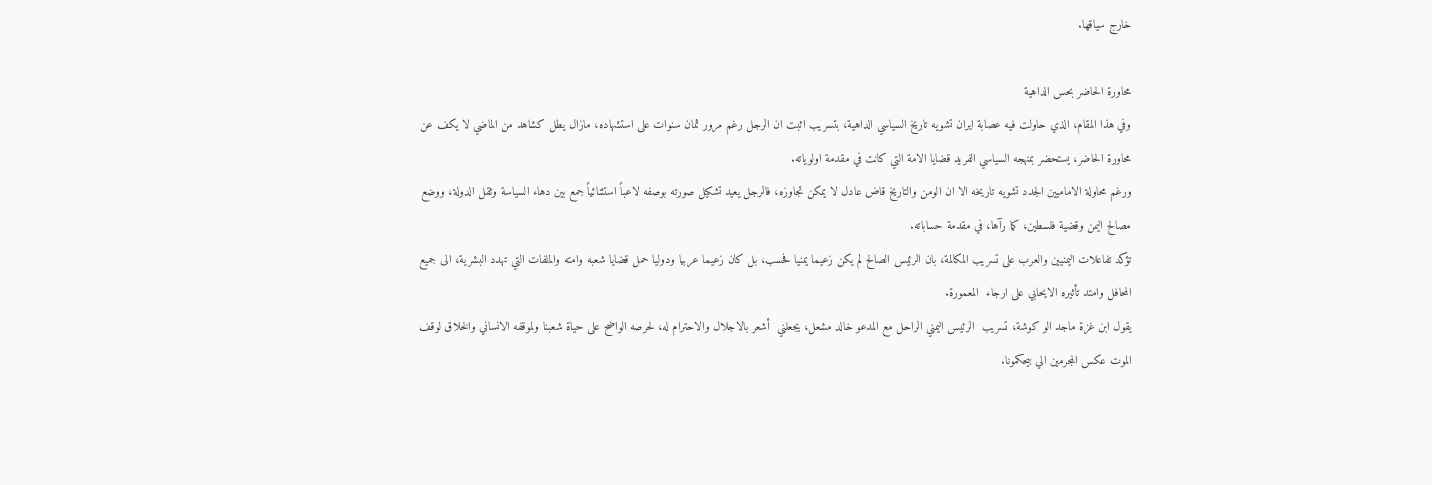خارج سياقها.

محاورة الحاضر بحس الداهية
وفي هذا المقام، الذي حاولت فيه عصابة ايران تشويه تاريخ السياسي الداهية، بتسريب اثبت ان الرجل رغم مرور ثمان سنوات على استشهاده، مازال يطل كشاهد من الماضي لا يكف عن محاورة الحاضر، يستحضر بمنهجه السياسي الفريد قضايا الامة التي كانت في مقدمة اولوياته.
ورغم محاولة الاماميين الجدد تشويه تاريخه الا ان الومن والتاريخ قاض عادل لا يمكن تجاوزه، فالرجل يعيد تشكيل صورته بوصفه لاعباً استثنائياً جمع بين دهاء السياسة وثقل الدولة، ووضع مصالح اليمن وقضية فلسطين، كما رآها، في مقدمة حساباته.
تؤكد تفاعلات اليمنيين والعرب على تسريب المكالمة، بان الرئيس الصالح لم يكن زعيما يمنيا فحسب، بل كان زعيما عربيا ودوليا حمل قضايا شعبه وامته والملفات التي تهدد البشرية، الى جميع  المحافل وامتد تأثيره الايحابي على ارجاء  المعمورة.
يقول ابن غزة ماجد الو كوشة، تسريب  الرئيس اليمني الراحل مع المدعو خالد مشعل، يجعلني  أشعر بالاجلال والاحترام له، لحرصه الواضح على حياة شعبنا ولموقفه الانساني والخلاق لوقف الموت عكس المجرمين الي بيحكمونا.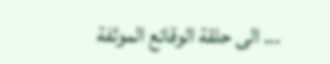... الى حلقة الوقائع الموثفة